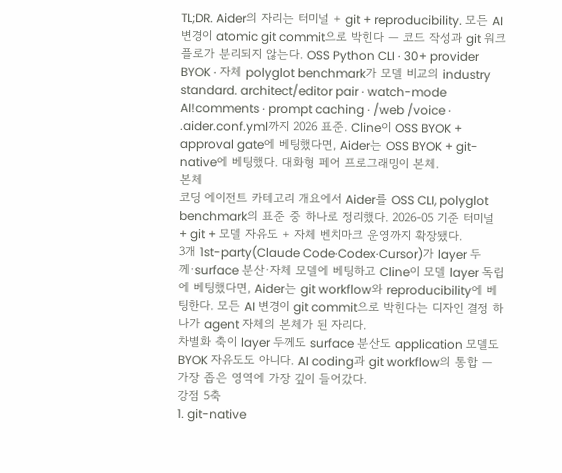TL;DR. Aider의 자리는 터미널 + git + reproducibility. 모든 AI 변경이 atomic git commit으로 박힌다 — 코드 작성과 git 워크플로가 분리되지 않는다. OSS Python CLI · 30+ provider BYOK · 자체 polyglot benchmark가 모델 비교의 industry standard. architect/editor pair · watch-mode
AI!comments · prompt caching · /web /voice · .aider.conf.yml까지 2026 표준. Cline이 OSS BYOK + approval gate에 베팅했다면, Aider는 OSS BYOK + git-native에 베팅했다. 대화형 페어 프로그래밍이 본체.
본체
코딩 에이전트 카테고리 개요에서 Aider를 OSS CLI, polyglot benchmark의 표준 중 하나로 정리했다. 2026-05 기준 터미널 + git + 모델 자유도 + 자체 벤치마크 운영까지 확장됐다.
3개 1st-party(Claude Code·Codex·Cursor)가 layer 두께·surface 분산·자체 모델에 베팅하고 Cline이 모델 layer 독립에 베팅했다면, Aider는 git workflow와 reproducibility에 베팅한다. 모든 AI 변경이 git commit으로 박힌다는 디자인 결정 하나가 agent 자체의 본체가 된 자리다.
차별화 축이 layer 두께도 surface 분산도 application 모델도 BYOK 자유도도 아니다. AI coding과 git workflow의 통합 — 가장 좁은 영역에 가장 깊이 들어갔다.
강점 5축
1. git-native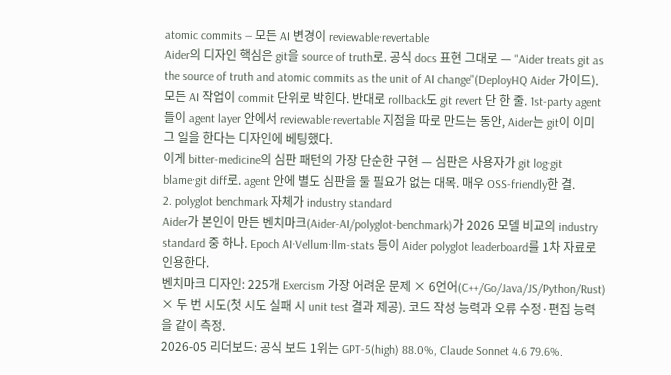atomic commits — 모든 AI 변경이 reviewable·revertable
Aider의 디자인 핵심은 git을 source of truth로. 공식 docs 표현 그대로 — "Aider treats git as the source of truth and atomic commits as the unit of AI change"(DeployHQ Aider 가이드).
모든 AI 작업이 commit 단위로 박힌다. 반대로 rollback도 git revert 단 한 줄. 1st-party agent들이 agent layer 안에서 reviewable·revertable 지점을 따로 만드는 동안, Aider는 git이 이미 그 일을 한다는 디자인에 베팅했다.
이게 bitter-medicine의 심판 패턴의 가장 단순한 구현 — 심판은 사용자가 git log·git blame·git diff로. agent 안에 별도 심판을 둘 필요가 없는 대목. 매우 OSS-friendly한 결.
2. polyglot benchmark 자체가 industry standard
Aider가 본인이 만든 벤치마크(Aider-AI/polyglot-benchmark)가 2026 모델 비교의 industry standard 중 하나. Epoch AI·Vellum·llm-stats 등이 Aider polyglot leaderboard를 1차 자료로 인용한다.
벤치마크 디자인: 225개 Exercism 가장 어려운 문제 × 6언어(C++/Go/Java/JS/Python/Rust) × 두 번 시도(첫 시도 실패 시 unit test 결과 제공). 코드 작성 능력과 오류 수정·편집 능력을 같이 측정.
2026-05 리더보드: 공식 보드 1위는 GPT-5(high) 88.0%, Claude Sonnet 4.6 79.6%.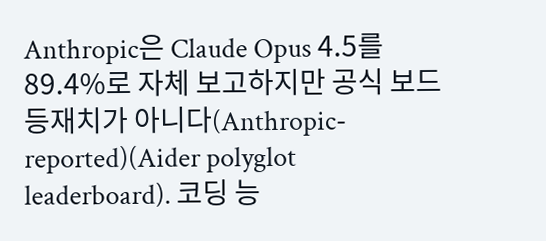Anthropic은 Claude Opus 4.5를 89.4%로 자체 보고하지만 공식 보드 등재치가 아니다(Anthropic-reported)(Aider polyglot leaderboard). 코딩 능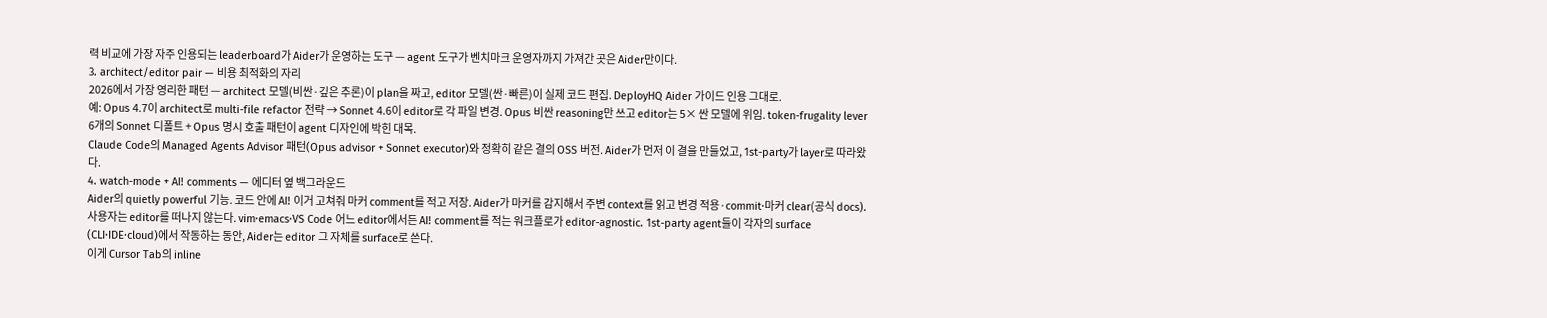력 비교에 가장 자주 인용되는 leaderboard가 Aider가 운영하는 도구 — agent 도구가 벤치마크 운영자까지 가져간 곳은 Aider만이다.
3. architect/editor pair — 비용 최적화의 자리
2026에서 가장 영리한 패턴 — architect 모델(비싼·깊은 추론)이 plan을 짜고, editor 모델(싼·빠른)이 실제 코드 편집. DeployHQ Aider 가이드 인용 그대로.
예: Opus 4.7이 architect로 multi-file refactor 전략 → Sonnet 4.6이 editor로 각 파일 변경. Opus 비싼 reasoning만 쓰고 editor는 5× 싼 모델에 위임. token-frugality lever 6개의 Sonnet 디폴트 + Opus 명시 호출 패턴이 agent 디자인에 박힌 대목.
Claude Code의 Managed Agents Advisor 패턴(Opus advisor + Sonnet executor)와 정확히 같은 결의 OSS 버전. Aider가 먼저 이 결을 만들었고, 1st-party가 layer로 따라왔다.
4. watch-mode + AI! comments — 에디터 옆 백그라운드
Aider의 quietly powerful 기능. 코드 안에 AI! 이거 고쳐줘 마커 comment를 적고 저장. Aider가 마커를 감지해서 주변 context를 읽고 변경 적용·commit·마커 clear(공식 docs).
사용자는 editor를 떠나지 않는다. vim·emacs·VS Code 어느 editor에서든 AI! comment를 적는 워크플로가 editor-agnostic. 1st-party agent들이 각자의 surface (CLI·IDE·cloud)에서 작동하는 동안, Aider는 editor 그 자체를 surface로 쓴다.
이게 Cursor Tab의 inline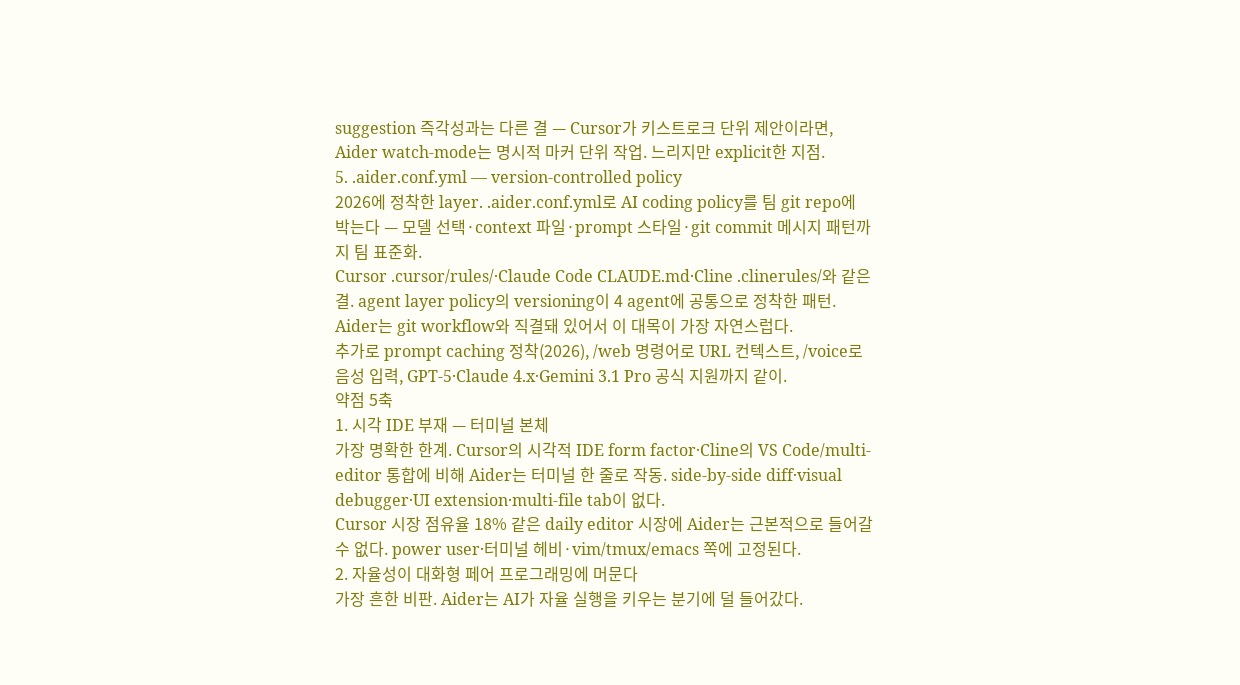suggestion 즉각성과는 다른 결 — Cursor가 키스트로크 단위 제안이라면, Aider watch-mode는 명시적 마커 단위 작업. 느리지만 explicit한 지점.
5. .aider.conf.yml — version-controlled policy
2026에 정착한 layer. .aider.conf.yml로 AI coding policy를 팀 git repo에 박는다 — 모델 선택·context 파일·prompt 스타일·git commit 메시지 패턴까지 팀 표준화.
Cursor .cursor/rules/·Claude Code CLAUDE.md·Cline .clinerules/와 같은 결. agent layer policy의 versioning이 4 agent에 공통으로 정착한 패턴. Aider는 git workflow와 직결돼 있어서 이 대목이 가장 자연스럽다.
추가로 prompt caching 정착(2026), /web 명령어로 URL 컨텍스트, /voice로 음성 입력, GPT-5·Claude 4.x·Gemini 3.1 Pro 공식 지원까지 같이.
약점 5축
1. 시각 IDE 부재 — 터미널 본체
가장 명확한 한계. Cursor의 시각적 IDE form factor·Cline의 VS Code/multi-editor 통합에 비해 Aider는 터미널 한 줄로 작동. side-by-side diff·visual debugger·UI extension·multi-file tab이 없다.
Cursor 시장 점유율 18% 같은 daily editor 시장에 Aider는 근본적으로 들어갈 수 없다. power user·터미널 헤비·vim/tmux/emacs 쪽에 고정된다.
2. 자율성이 대화형 페어 프로그래밍에 머문다
가장 흔한 비판. Aider는 AI가 자율 실행을 키우는 분기에 덜 들어갔다.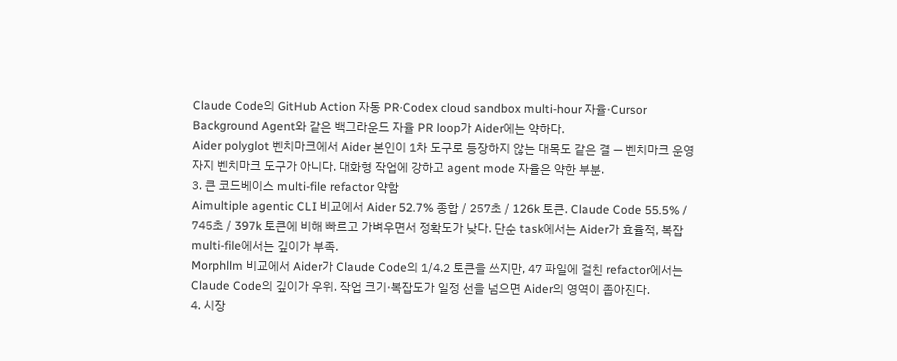Claude Code의 GitHub Action 자동 PR·Codex cloud sandbox multi-hour 자율·Cursor Background Agent와 같은 백그라운드 자율 PR loop가 Aider에는 약하다.
Aider polyglot 벤치마크에서 Aider 본인이 1차 도구로 등장하지 않는 대목도 같은 결 — 벤치마크 운영자지 벤치마크 도구가 아니다. 대화형 작업에 강하고 agent mode 자율은 약한 부분.
3. 큰 코드베이스 multi-file refactor 약함
Aimultiple agentic CLI 비교에서 Aider 52.7% 종합 / 257초 / 126k 토큰. Claude Code 55.5% / 745초 / 397k 토큰에 비해 빠르고 가벼우면서 정확도가 낮다. 단순 task에서는 Aider가 효율적, 복잡 multi-file에서는 깊이가 부족.
Morphllm 비교에서 Aider가 Claude Code의 1/4.2 토큰을 쓰지만, 47 파일에 걸친 refactor에서는 Claude Code의 깊이가 우위. 작업 크기·복잡도가 일정 선을 넘으면 Aider의 영역이 좁아진다.
4. 시장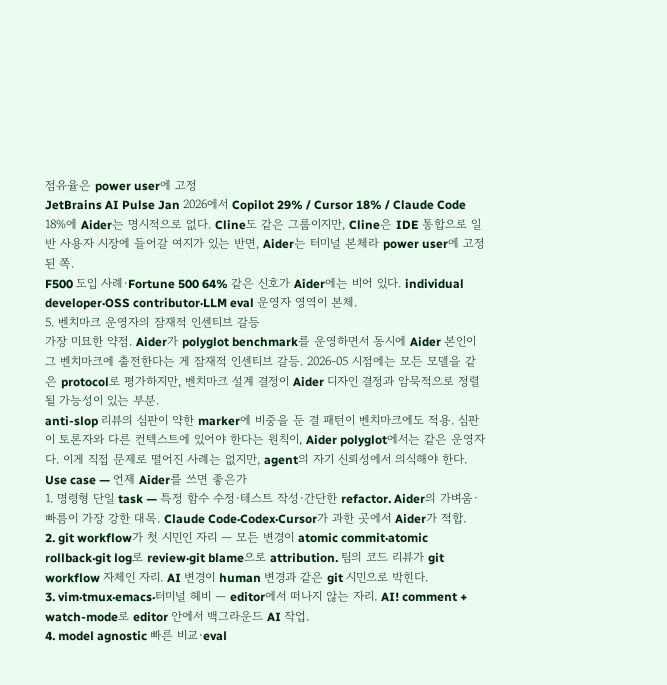점유율은 power user에 고정
JetBrains AI Pulse Jan 2026에서 Copilot 29% / Cursor 18% / Claude Code 18%에 Aider는 명시적으로 없다. Cline도 같은 그룹이지만, Cline은 IDE 통합으로 일반 사용자 시장에 들어갈 여지가 있는 반면, Aider는 터미널 본체라 power user에 고정된 쪽.
F500 도입 사례·Fortune 500 64% 같은 신호가 Aider에는 비어 있다. individual developer·OSS contributor·LLM eval 운영자 영역이 본체.
5. 벤치마크 운영자의 잠재적 인센티브 갈등
가장 미묘한 약점. Aider가 polyglot benchmark를 운영하면서 동시에 Aider 본인이 그 벤치마크에 출전한다는 게 잠재적 인센티브 갈등. 2026-05 시점에는 모든 모델을 같은 protocol로 평가하지만, 벤치마크 설계 결정이 Aider 디자인 결정과 암묵적으로 정렬될 가능성이 있는 부분.
anti-slop 리뷰의 심판이 약한 marker에 비중을 둔 결 패턴이 벤치마크에도 적용. 심판이 토론자와 다른 컨텍스트에 있어야 한다는 원칙이, Aider polyglot에서는 같은 운영자다. 이게 직접 문제로 떨어진 사례는 없지만, agent의 자기 신뢰성에서 의식해야 한다.
Use case — 언제 Aider를 쓰면 좋은가
1. 명령형 단일 task — 특정 함수 수정·테스트 작성·간단한 refactor. Aider의 가벼움·빠름이 가장 강한 대목. Claude Code·Codex·Cursor가 과한 곳에서 Aider가 적합.
2. git workflow가 첫 시민인 자리 — 모든 변경이 atomic commit·atomic rollback·git log로 review·git blame으로 attribution. 팀의 코드 리뷰가 git workflow 자체인 자리. AI 변경이 human 변경과 같은 git 시민으로 박힌다.
3. vim·tmux·emacs·터미널 헤비 — editor에서 떠나지 않는 자리. AI! comment + watch-mode로 editor 안에서 백그라운드 AI 작업.
4. model agnostic 빠른 비교·eval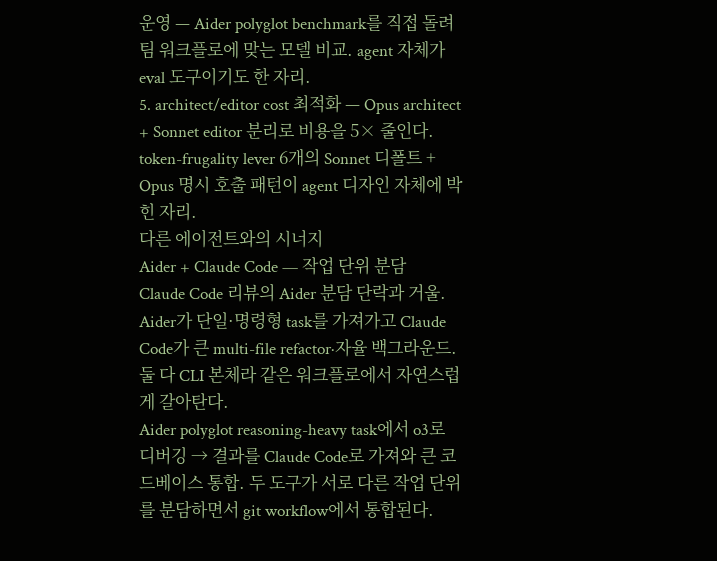운영 — Aider polyglot benchmark를 직접 돌려 팀 워크플로에 맞는 모델 비교. agent 자체가 eval 도구이기도 한 자리.
5. architect/editor cost 최적화 — Opus architect + Sonnet editor 분리로 비용을 5× 줄인다. token-frugality lever 6개의 Sonnet 디폴트 + Opus 명시 호출 패턴이 agent 디자인 자체에 박힌 자리.
다른 에이전트와의 시너지
Aider + Claude Code — 작업 단위 분담
Claude Code 리뷰의 Aider 분담 단락과 거울. Aider가 단일·명령형 task를 가져가고 Claude Code가 큰 multi-file refactor·자율 백그라운드. 둘 다 CLI 본체라 같은 워크플로에서 자연스럽게 갈아탄다.
Aider polyglot reasoning-heavy task에서 o3로 디버깅 → 결과를 Claude Code로 가져와 큰 코드베이스 통합. 두 도구가 서로 다른 작업 단위를 분담하면서 git workflow에서 통합된다.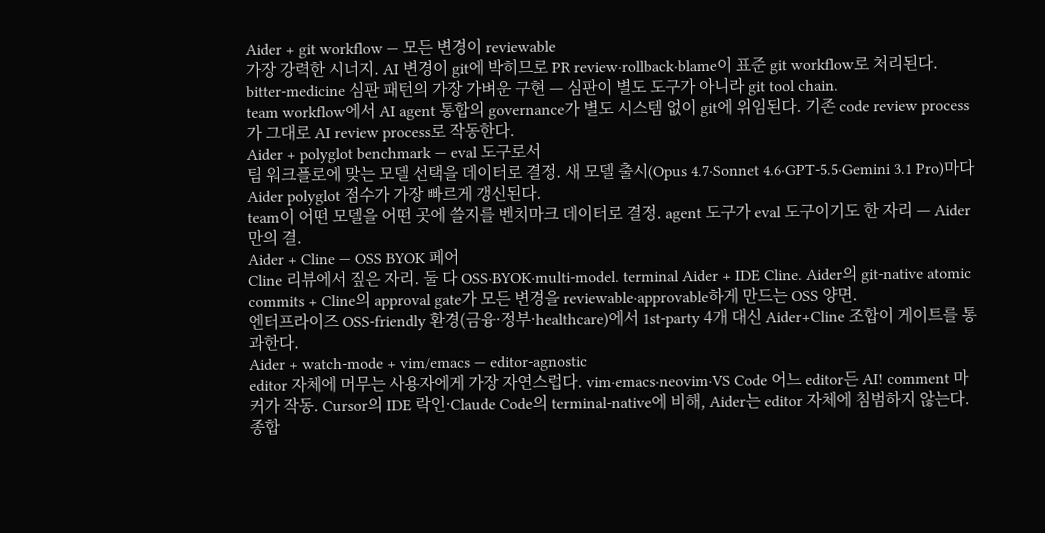Aider + git workflow — 모든 변경이 reviewable
가장 강력한 시너지. AI 변경이 git에 박히므로 PR review·rollback·blame이 표준 git workflow로 처리된다. bitter-medicine 심판 패턴의 가장 가벼운 구현 — 심판이 별도 도구가 아니라 git tool chain.
team workflow에서 AI agent 통합의 governance가 별도 시스템 없이 git에 위임된다. 기존 code review process가 그대로 AI review process로 작동한다.
Aider + polyglot benchmark — eval 도구로서
팀 워크플로에 맞는 모델 선택을 데이터로 결정. 새 모델 출시(Opus 4.7·Sonnet 4.6·GPT-5.5·Gemini 3.1 Pro)마다 Aider polyglot 점수가 가장 빠르게 갱신된다.
team이 어떤 모델을 어떤 곳에 쓸지를 벤치마크 데이터로 결정. agent 도구가 eval 도구이기도 한 자리 — Aider만의 결.
Aider + Cline — OSS BYOK 페어
Cline 리뷰에서 짚은 자리. 둘 다 OSS·BYOK·multi-model. terminal Aider + IDE Cline. Aider의 git-native atomic commits + Cline의 approval gate가 모든 변경을 reviewable·approvable하게 만드는 OSS 양면.
엔터프라이즈 OSS-friendly 환경(금융·정부·healthcare)에서 1st-party 4개 대신 Aider+Cline 조합이 게이트를 통과한다.
Aider + watch-mode + vim/emacs — editor-agnostic
editor 자체에 머무는 사용자에게 가장 자연스럽다. vim·emacs·neovim·VS Code 어느 editor든 AI! comment 마커가 작동. Cursor의 IDE 락인·Claude Code의 terminal-native에 비해, Aider는 editor 자체에 침범하지 않는다.
종합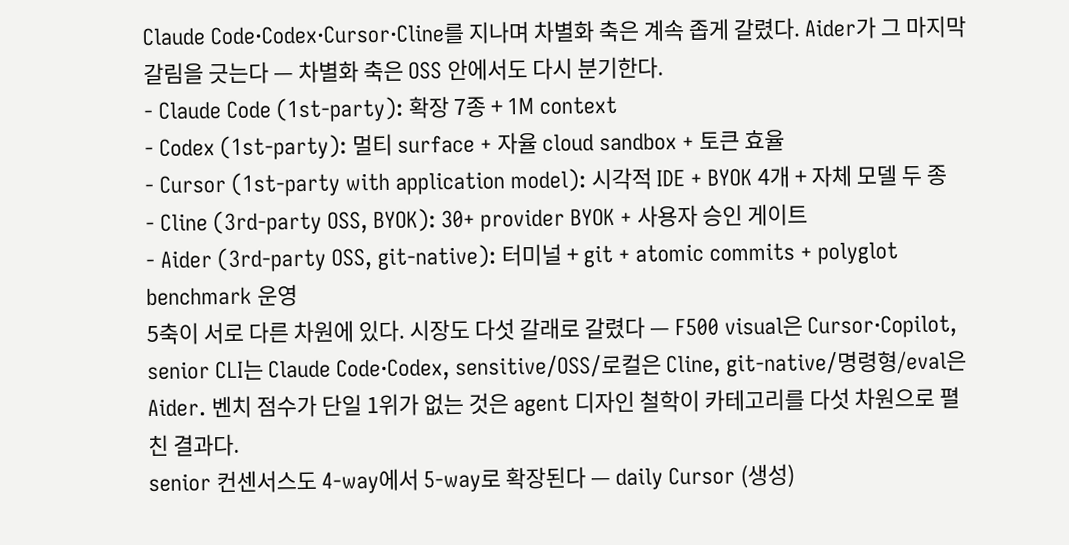Claude Code·Codex·Cursor·Cline를 지나며 차별화 축은 계속 좁게 갈렸다. Aider가 그 마지막 갈림을 긋는다 — 차별화 축은 OSS 안에서도 다시 분기한다.
- Claude Code (1st-party): 확장 7종 + 1M context
- Codex (1st-party): 멀티 surface + 자율 cloud sandbox + 토큰 효율
- Cursor (1st-party with application model): 시각적 IDE + BYOK 4개 + 자체 모델 두 종
- Cline (3rd-party OSS, BYOK): 30+ provider BYOK + 사용자 승인 게이트
- Aider (3rd-party OSS, git-native): 터미널 + git + atomic commits + polyglot benchmark 운영
5축이 서로 다른 차원에 있다. 시장도 다섯 갈래로 갈렸다 — F500 visual은 Cursor·Copilot, senior CLI는 Claude Code·Codex, sensitive/OSS/로컬은 Cline, git-native/명령형/eval은 Aider. 벤치 점수가 단일 1위가 없는 것은 agent 디자인 철학이 카테고리를 다섯 차원으로 펼친 결과다.
senior 컨센서스도 4-way에서 5-way로 확장된다 — daily Cursor (생성)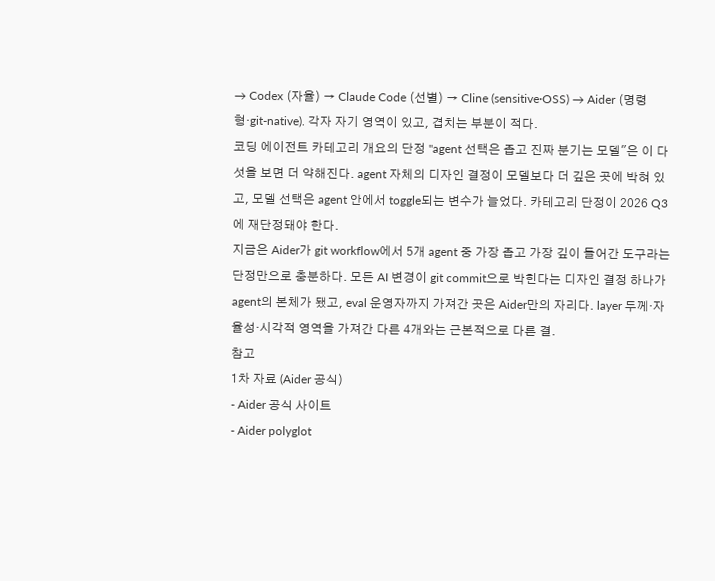→ Codex (자율) → Claude Code (선별) → Cline (sensitive·OSS) → Aider (명령형·git-native). 각자 자기 영역이 있고, 겹치는 부분이 적다.
코딩 에이전트 카테고리 개요의 단정 "agent 선택은 좁고 진짜 분기는 모델"은 이 다섯을 보면 더 약해진다. agent 자체의 디자인 결정이 모델보다 더 깊은 곳에 박혀 있고, 모델 선택은 agent 안에서 toggle되는 변수가 늘었다. 카테고리 단정이 2026 Q3에 재단정돼야 한다.
지금은 Aider가 git workflow에서 5개 agent 중 가장 좁고 가장 깊이 들어간 도구라는 단정만으로 충분하다. 모든 AI 변경이 git commit으로 박힌다는 디자인 결정 하나가 agent의 본체가 됐고, eval 운영자까지 가져간 곳은 Aider만의 자리다. layer 두께·자율성·시각적 영역을 가져간 다른 4개와는 근본적으로 다른 결.
참고
1차 자료 (Aider 공식)
- Aider 공식 사이트
- Aider polyglot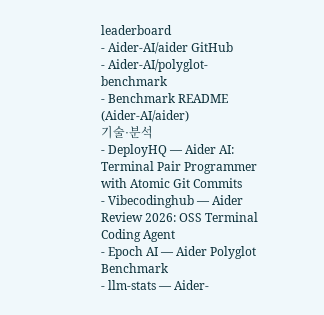leaderboard
- Aider-AI/aider GitHub
- Aider-AI/polyglot-benchmark
- Benchmark README (Aider-AI/aider)
기술·분석
- DeployHQ — Aider AI: Terminal Pair Programmer with Atomic Git Commits
- Vibecodinghub — Aider Review 2026: OSS Terminal Coding Agent
- Epoch AI — Aider Polyglot Benchmark
- llm-stats — Aider-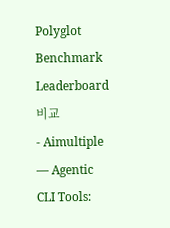Polyglot Benchmark Leaderboard
비교
- Aimultiple — Agentic CLI Tools: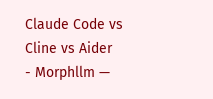Claude Code vs Cline vs Aider
- Morphllm —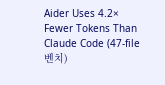Aider Uses 4.2× Fewer Tokens Than Claude Code (47-file 벤치)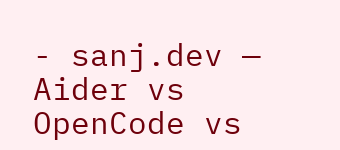- sanj.dev — Aider vs OpenCode vs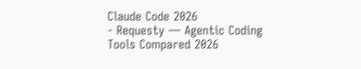Claude Code 2026
- Requesty — Agentic Coding Tools Compared 2026